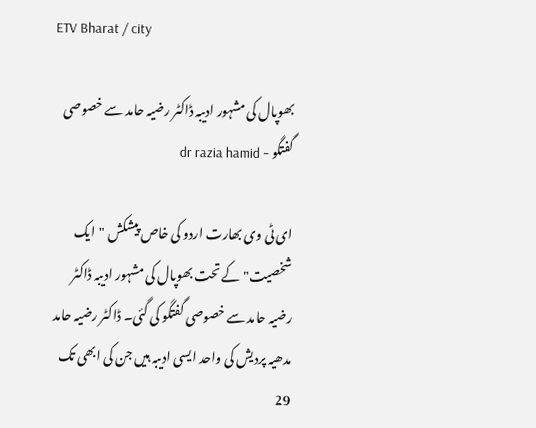ETV Bharat / city

بھوپال کی مشہور ادیبہ ڈاکٹر رضیہ حامد سے خصوصی گفتگو - dr razia hamid

ای ٹی وی بھارت اردو کی خاص پیشکش "ایک شخصیت" کے تحت بھوپال کی مشہور ادیبہ ڈاکٹر رضیہ حامد سے خصوصی گفتگو کی گئی۔ ڈاکٹر رضیہ حامد مدھیہ پردیش کی واحد ایسی ادیبہ ہیں جن کی ابھی تک 29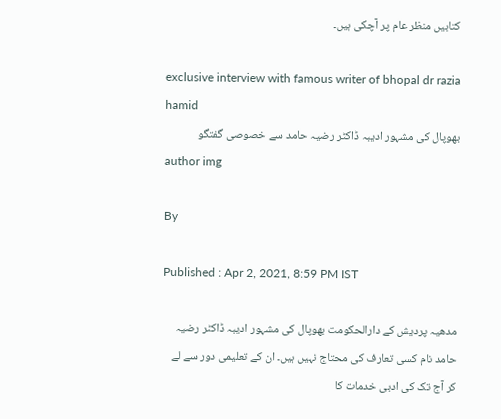کتابیں منظر عام پر آچکی ہیں۔

exclusive interview with famous writer of bhopal dr razia hamid
بھوپال کی مشہور ادیبہ ڈاکٹر رضیہ حامد سے خصوصی گفتگو
author img

By

Published : Apr 2, 2021, 8:59 PM IST

مدھیہ پردیش کے دارالحکومت بھوپال کی مشہور ادیبہ ڈاکٹر رضیہ حامد نام کسی تعارف کی محتاج نہیں ہیں۔ ان کے تعلیمی دور سے لے کر آج تک کی ادبی خدمات کا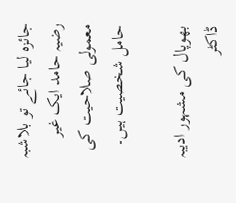جائزہ لیا جائے تو بلاشبہ رضیہ حامد ایک غیر معمولی صلاحیت کی حامل شخصیت ہیں۔

بھوپال کی مشہور ادیبہ ڈاکٹر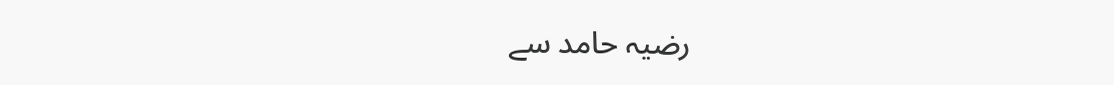رضیہ حامد سے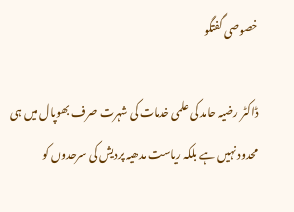خصوصی گفتگو

ڈاکٹر رضیہ حامد کی علمی خدمات کی شہرت صرف بھوپال میں ہی محدود نہیں ہے بلکہ ریاست مدھیہ پردیش کی سرحدوں کو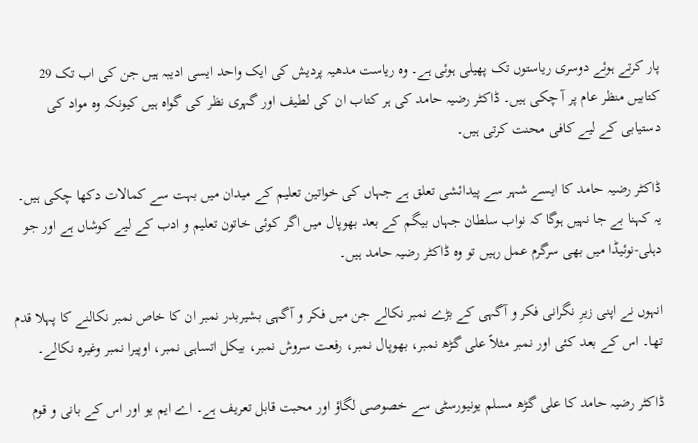پار کرتے ہوئے دوسری ریاستوں تک پھیلی ہوئی ہے۔ وہ ریاست مدھیہ پردیش کی ایک واحد ایسی ادیبہ ہیں جن کی اب تک 29 کتابیں منظر عام پر آ چکی ہیں۔ ڈاکٹر رضیہ حامد کی ہر کتاب ان کی لطیف اور گہری نظر کی گواہ ہیں کیونکہ وہ مواد کی دستیابی کے لیے کافی محنت کرتی ہیں۔

ڈاکٹر رضیہ حامد کا ایسے شہر سے پیدائشی تعلق ہے جہاں کی خواتین تعلیم کے میدان میں بہت سے کمالات دکھا چکی ہیں۔ یہ کہنا بے جا نہیں ہوگا کہ نواب سلطان جہاں بیگم کے بعد بھوپال میں اگر کوئی خاتون تعلیم و ادب کے لیے کوشاں ہے اور جو دہلی-نوئیڈا میں بھی سرگرم عمل رہیں تو وہ ڈاکٹر رضیہ حامد ہیں۔

انہوں نے اپنی زیرِ نگرانی فکر و آگہی کے بڑے نمبر نکالے جن میں فکر و آگہی بشیربدر نمبر ان کا خاص نمبر نکالنے کا پہلا قدم تھا۔ اس کے بعد کئی اور نمبر مثلاً علی گڑھ نمبر، بھوپال نمبر، رفعت سروش نمبر، بیکل اتساہی نمبر، اوپیرا نمبر وغیرہ نکالے۔

ڈاکٹر رضیہ حامد کا علی گڑھ مسلم یونیورسٹی سے خصوصی لگاؤ اور محبت قابل تعریف ہے۔ اے ایم یو اور اس کے بانی و قوم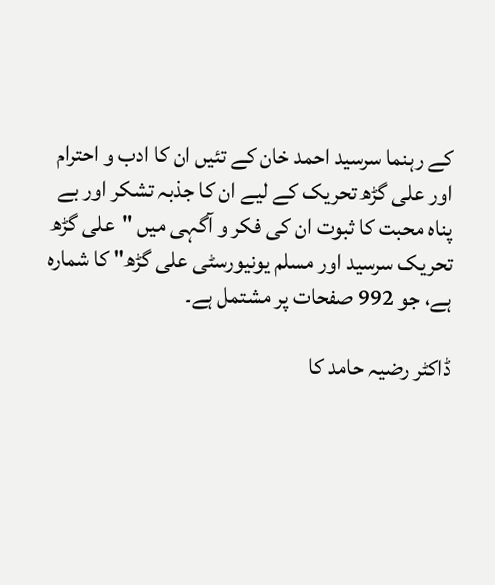کے رہنما سرسید احمد خان کے تئیں ان کا ادب و احترام اور علی گڑھ تحریک کے لیے ان کا جذبہ تشکر اور بے پناہ محبت کا ثبوت ان کی فکر و آگہی میں "علی گڑھ تحریک سرسید اور مسلم یونیورسٹی علی گڑھ" کا شمارہ ہے، جو 992 صفحات پر مشتمل ہے۔

ڈاکٹر رضیہ حامد کا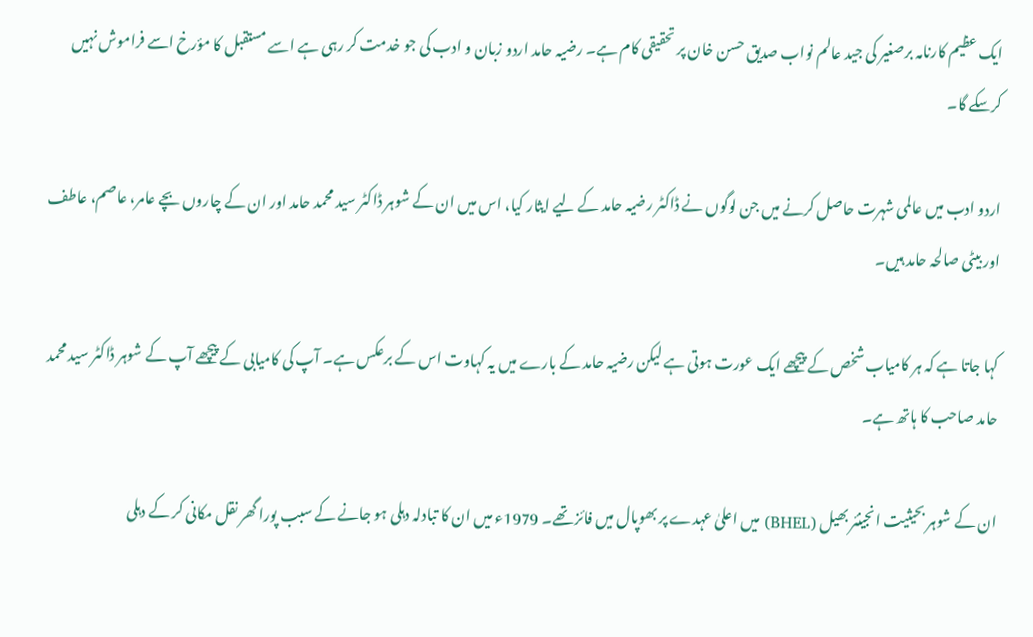ایک عظیم کارنامہ برصغیر کی جید عالم نواب صدیق حسن خان پر تحقیقی کام ہے۔ رضیہ حامد اردو زبان و ادب کی جو خدمت کر رہی ہے اسے مستقبل کا مؤرخ اسے فراموش نہیں کرسکے گا۔

اردو ادب میں عالمی شہرت حاصل کرنے میں جن لوگوں نے ڈاکٹر رضیہ حامد کے لیے ایثار کیا، اس میں ان کے شوہر ڈاکٹر سید محمد حامد اور ان کے چاروں بچے عامر، عاصم، عاطف اور بیٹی صالحہ حامد ہیں۔

کہا جاتا ہے کہ ہر کامیاب شخص کے پیچھے ایک عورت ہوتی ہے لیکن رضیہ حامد کے بارے میں یہ کہاوت اس کے برعکس ہے۔ آپ کی کامیابی کے پیچھے آپ کے شوہر ڈاکٹر سید محمد حامد صاحب کا ہاتھ ہے۔

ان کے شوہر بحیثیت انجینئر بھیل (BHEL) میں اعلیٰ عہدے پر بھوپال میں فائز تھے۔ 1979ء میں ان کا تبادلہ دہلی ہو جانے کے سبب پورا گھر نقل مکانی کر کے دہلی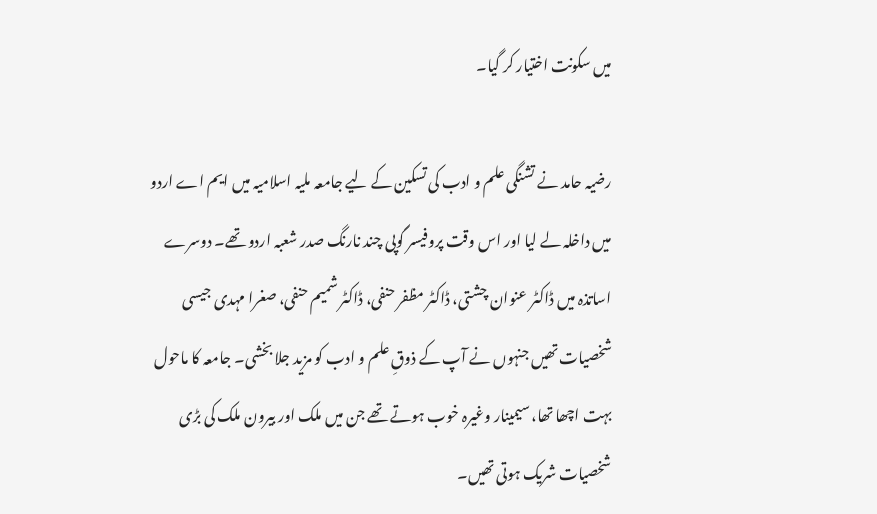میں سکونت اختیار کر گیا۔

رضیہ حامد نے تشنگی علم و ادب کی تسکین کے لیے جامعہ ملیہ اسلامیہ میں ایم اے اردو میں داخلہ لے لیا اور اس وقت پروفیسر گوپی چند نارنگ صدر شعبہ اردو تھے۔ دوسرے اساتذہ میں ڈاکٹر عنوان چشتی، ڈاکٹر مظفر حنفی، ڈاکٹر شمیم حنفی، صغرا مہدی جیسی شخصیات تھیں جنہوں نے آپ کے ذوقِ علم و ادب کو مزید جلا بخشی۔ جامعہ کا ماحول بہت اچھا تھا، سیمینار وغیرہ خوب ہوتے تھے جن میں ملک اور بیرون ملک کی بڑی شخصیات شریک ہوتی تھیں۔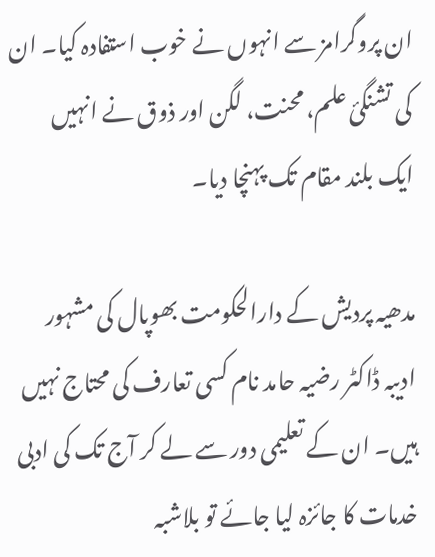ان پروگرامز سے انہوں نے خوب استفادہ کیا۔ ان کی تشنگئ علم، محنت، لگن اور ذوق نے انہیں ایک بلند مقام تک پہنچا دیا۔

مدھیہ پردیش کے دارالحکومت بھوپال کی مشہور ادیبہ ڈاکٹر رضیہ حامد نام کسی تعارف کی محتاج نہیں ہیں۔ ان کے تعلیمی دور سے لے کر آج تک کی ادبی خدمات کا جائزہ لیا جائے تو بلاشبہ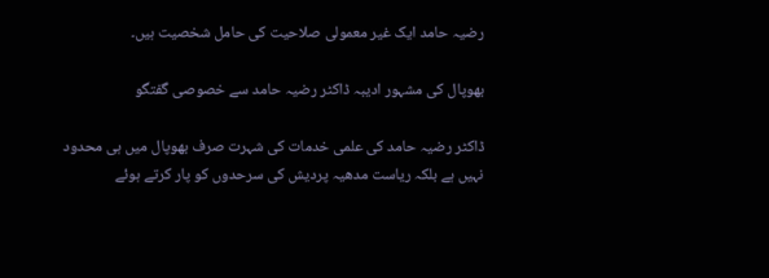رضیہ حامد ایک غیر معمولی صلاحیت کی حامل شخصیت ہیں۔

بھوپال کی مشہور ادیبہ ڈاکٹر رضیہ حامد سے خصوصی گفتگو

ڈاکٹر رضیہ حامد کی علمی خدمات کی شہرت صرف بھوپال میں ہی محدود نہیں ہے بلکہ ریاست مدھیہ پردیش کی سرحدوں کو پار کرتے ہوئے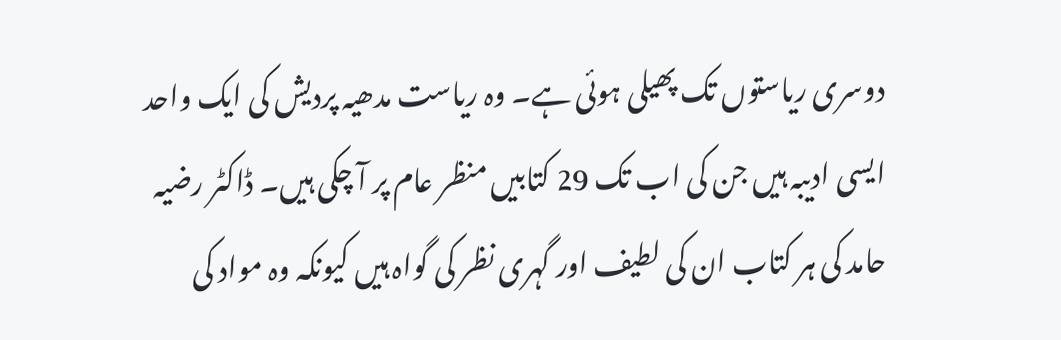دوسری ریاستوں تک پھیلی ہوئی ہے۔ وہ ریاست مدھیہ پردیش کی ایک واحد ایسی ادیبہ ہیں جن کی اب تک 29 کتابیں منظر عام پر آ چکی ہیں۔ ڈاکٹر رضیہ حامد کی ہر کتاب ان کی لطیف اور گہری نظر کی گواہ ہیں کیونکہ وہ مواد کی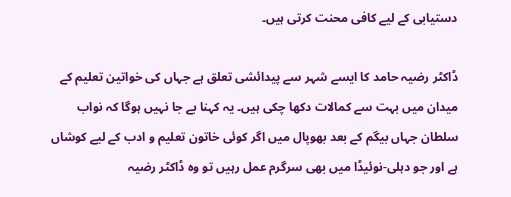دستیابی کے لیے کافی محنت کرتی ہیں۔

ڈاکٹر رضیہ حامد کا ایسے شہر سے پیدائشی تعلق ہے جہاں کی خواتین تعلیم کے میدان میں بہت سے کمالات دکھا چکی ہیں۔ یہ کہنا بے جا نہیں ہوگا کہ نواب سلطان جہاں بیگم کے بعد بھوپال میں اگر کوئی خاتون تعلیم و ادب کے لیے کوشاں ہے اور جو دہلی-نوئیڈا میں بھی سرگرم عمل رہیں تو وہ ڈاکٹر رضیہ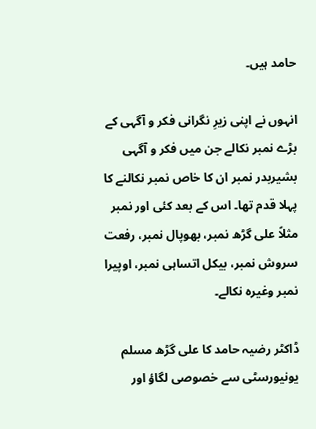حامد ہیں۔

انہوں نے اپنی زیرِ نگرانی فکر و آگہی کے بڑے نمبر نکالے جن میں فکر و آگہی بشیربدر نمبر ان کا خاص نمبر نکالنے کا پہلا قدم تھا۔ اس کے بعد کئی اور نمبر مثلاً علی گڑھ نمبر، بھوپال نمبر، رفعت سروش نمبر، بیکل اتساہی نمبر، اوپیرا نمبر وغیرہ نکالے۔

ڈاکٹر رضیہ حامد کا علی گڑھ مسلم یونیورسٹی سے خصوصی لگاؤ اور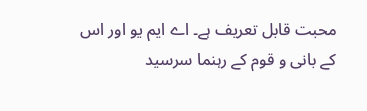محبت قابل تعریف ہے۔ اے ایم یو اور اس کے بانی و قوم کے رہنما سرسید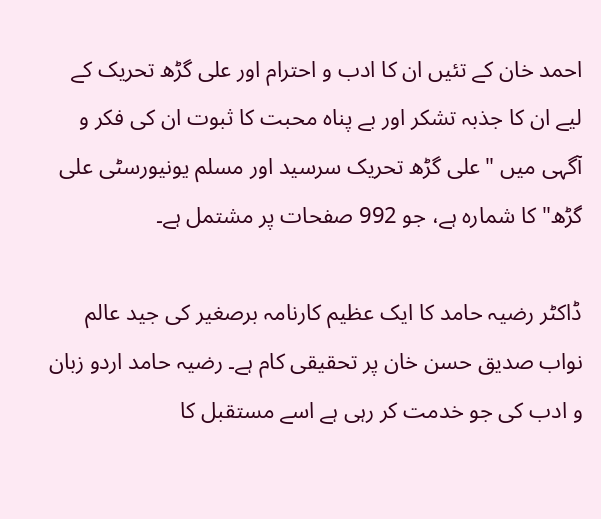احمد خان کے تئیں ان کا ادب و احترام اور علی گڑھ تحریک کے لیے ان کا جذبہ تشکر اور بے پناہ محبت کا ثبوت ان کی فکر و آگہی میں "علی گڑھ تحریک سرسید اور مسلم یونیورسٹی علی گڑھ" کا شمارہ ہے، جو 992 صفحات پر مشتمل ہے۔

ڈاکٹر رضیہ حامد کا ایک عظیم کارنامہ برصغیر کی جید عالم نواب صدیق حسن خان پر تحقیقی کام ہے۔ رضیہ حامد اردو زبان و ادب کی جو خدمت کر رہی ہے اسے مستقبل کا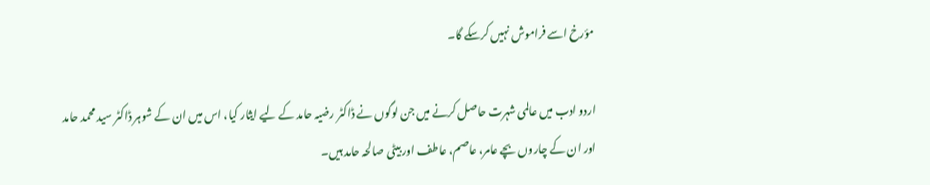مؤرخ اسے فراموش نہیں کرسکے گا۔

اردو ادب میں عالمی شہرت حاصل کرنے میں جن لوگوں نے ڈاکٹر رضیہ حامد کے لیے ایثار کیا، اس میں ان کے شوہر ڈاکٹر سید محمد حامد اور ان کے چاروں بچے عامر، عاصم، عاطف اور بیٹی صالحہ حامد ہیں۔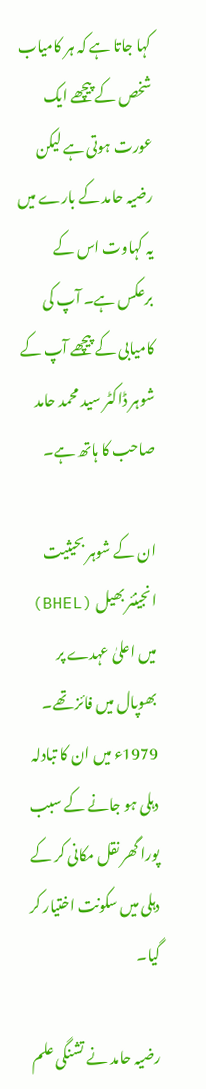کہا جاتا ہے کہ ہر کامیاب شخص کے پیچھے ایک عورت ہوتی ہے لیکن رضیہ حامد کے بارے میں یہ کہاوت اس کے برعکس ہے۔ آپ کی کامیابی کے پیچھے آپ کے شوہر ڈاکٹر سید محمد حامد صاحب کا ہاتھ ہے۔

ان کے شوہر بحیثیت انجینئر بھیل (BHEL) میں اعلیٰ عہدے پر بھوپال میں فائز تھے۔ 1979ء میں ان کا تبادلہ دہلی ہو جانے کے سبب پورا گھر نقل مکانی کر کے دہلی میں سکونت اختیار کر گیا۔

رضیہ حامد نے تشنگی علم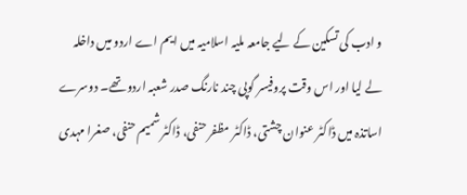و ادب کی تسکین کے لیے جامعہ ملیہ اسلامیہ میں ایم اے اردو میں داخلہ لے لیا اور اس وقت پروفیسر گوپی چند نارنگ صدر شعبہ اردو تھے۔ دوسرے اساتذہ میں ڈاکٹر عنوان چشتی، ڈاکٹر مظفر حنفی، ڈاکٹر شمیم حنفی، صغرا مہدی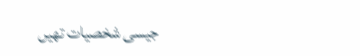جیسی شخصیات تھیں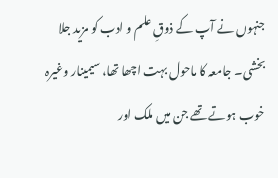جنہوں نے آپ کے ذوقِ علم و ادب کو مزید جلا بخشی۔ جامعہ کا ماحول بہت اچھا تھا، سیمینار وغیرہ خوب ہوتے تھے جن میں ملک اور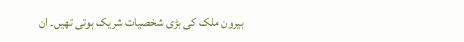بیرون ملک کی بڑی شخصیات شریک ہوتی تھیں۔ ان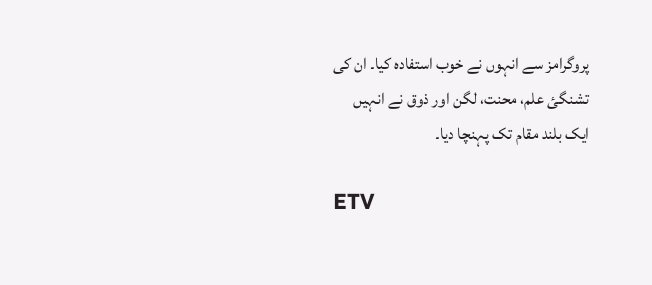پروگرامز سے انہوں نے خوب استفادہ کیا۔ ان کی تشنگئ علم، محنت، لگن اور ذوق نے انہیں ایک بلند مقام تک پہنچا دیا۔

ETV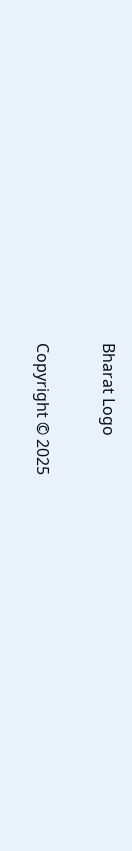Bharat Logo

Copyright © 2025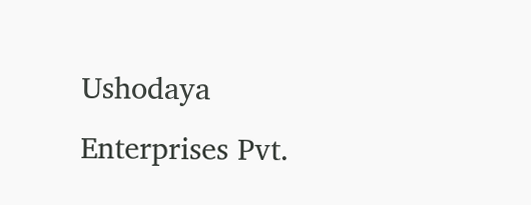Ushodaya Enterprises Pvt.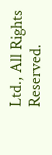Ltd., All Rights Reserved.